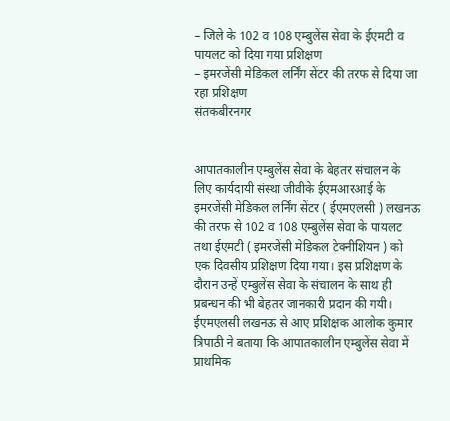– जिले के 102 व 108 एम्बुलेंस सेवा के ईएमटी व पायलट को दिया गया प्रशिक्षण
– इमरजेंसी मेडिकल लर्निंग सेंटर की तरफ से दिया जा रहा प्रशिक्षण
संतकबीरनगर


आपातकालीन एम्बुलेंस सेवा के बेहतर संचालन के लिए कार्यदायी संस्था जीवीके ईएमआरआई के इमरजेंसी मेडिकल लर्निंग सेंटर ( ईएमएलसी ) लखनऊ की तरफ से 102 व 108 एम्बुलेंस सेवा के पायलट तथा ईएमटी ( इमरजेंसी मेडिकल टेक्नीशियन ) को एक दिवसीय प्रशिक्षण दिया गया। इस प्रशिक्षण के दौरान उन्हें एम्बुलेंस सेवा के संचालन के साथ ही प्रबन्धन की भी बेहतर जानकारी प्रदान की गयी।
ईएमएलसी लखनऊ से आए प्रशिक्षक आलोक कुमार त्रिपाठी ने बताया कि आपातकालीन एम्बुलेंस सेवा में प्राथमिक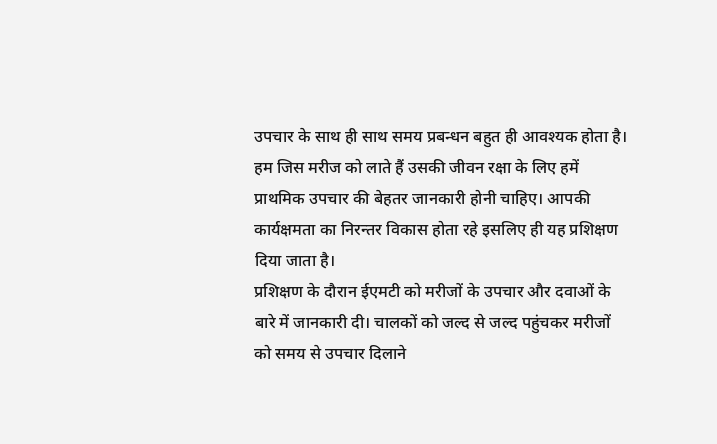उपचार के साथ ही साथ समय प्रबन्धन बहुत ही आवश्यक होता है। हम जिस मरीज को लाते हैं उसकी जीवन रक्षा के लिए हमें प्राथमिक उपचार की बेहतर जानकारी होनी चाहिए। आपकी कार्यक्षमता का निरन्तर विकास होता रहे इसलिए ही यह प्रशिक्षण दिया जाता है।
प्रशिक्षण के दौरान ईएमटी को मरीजों के उपचार और दवाओं के बारे में जानकारी दी। चालकों को जल्द से जल्द पहुंचकर मरीजों को समय से उपचार दिलाने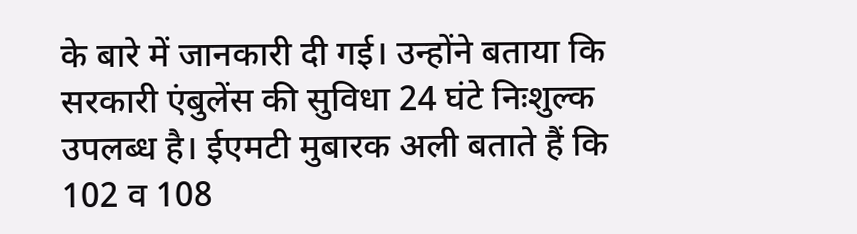के बारे में जानकारी दी गई। उन्होंने बताया कि सरकारी एंबुलेंस की सुविधा 24 घंटे निःशुल्क उपलब्ध है। ईएमटी मुबारक अली बताते हैं कि 102 व 108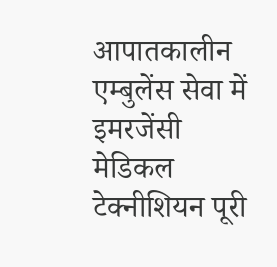आपातकालीन एम्बुलेंस सेवा में इमरजेंसी मेडिकल टेक्नीशियन पूरी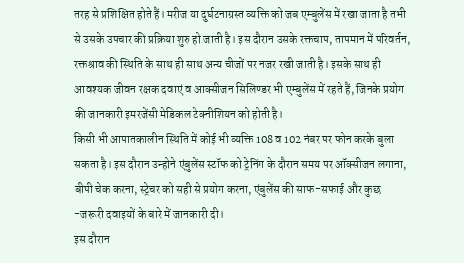तरह से प्रशिक्षित होते हैं। मरीज या दुर्घटनाग्रस्त व्यक्ति को जब एम्बुलेंस में रखा जाता है तभी से उसके उपचार की प्रक्रिया शुरु हो जाती है। इस दौरान उसके रक्तचाप, तापमान में परिवर्तन, रक्तश्राव की स्थिति के साथ ही साथ अन्य चीजों पर नजर रखी जाती है। इसके साथ ही आवश्यक जीवन रक्षक दवाएं व आक्सीजन सिलिण्डर भी एम्बुलेंस में रहते हैं, जिनके प्रयोग की जानकारी इमरजेंसी मेडिकल टेक्नीशियन को होती है।
किसी भी आपातकालीन स्थिति में कोई भी व्यक्ति 108 व 102 नंबर पर फोन करके बुला सकता है। इस दौरान उन्होने एंबुलेंस स्टॉफ को ट्रेनिंग के दौरान समय पर ऑक्सीजन लगाना, बीपी चेक करना, स्ट्रेचर को सही से प्रयोग करना, एंबुलेंस की साफ-सफाई और कुछ -जरूरी दवाइयों के बारे में जानकारी दी।
इस दौरान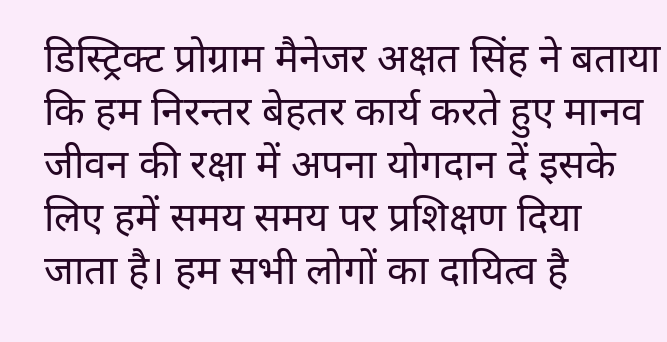डिस्ट्रिक्ट प्रोग्राम मैनेजर अक्षत सिंह ने बताया कि हम निरन्तर बेहतर कार्य करते हुए मानव जीवन की रक्षा में अपना योगदान दें इसके लिए हमें समय समय पर प्रशिक्षण दिया जाता है। हम सभी लोगों का दायित्व है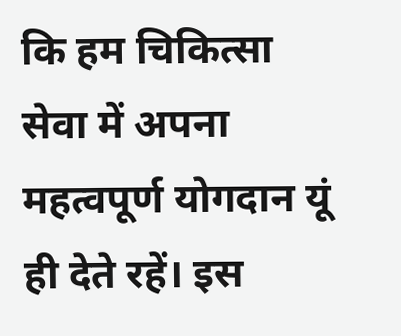कि हम चिकित्सा सेवा में अपना महत्वपूर्ण योगदान यूं ही देते रहें। इस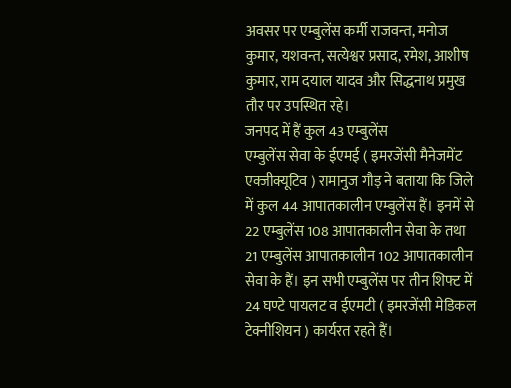अवसर पर एम्बुलेंस कर्मी राजवन्त, मनोज कुमार, यशवन्त, सत्येश्वर प्रसाद, रमेश, आशीष कुमार, राम दयाल यादव और सिद्धनाथ प्रमुख तौर पर उपस्थित रहे।
जनपद में हैं कुल 43 एम्बुलेंस
एम्बुलेंस सेवा के ईएमई ( इमरजेंसी मैनेजमेंट एक्जीक्यूटिव ) रामानुज गौड़ ने बताया कि जिले में कुल 44 आपातकालीन एम्बुलेंस हैं। इनमें से 22 एम्बुलेंस 108 आपातकालीन सेवा के तथा 21 एम्बुलेंस आपातकालीन 102 आपातकालीन सेवा के हैं। इन सभी एम्बुलेंस पर तीन शिफ्ट में 24 घण्टे पायलट व ईएमटी ( इमरजेंसी मेडिकल टेक्नीशियन ) कार्यरत रहते हैं।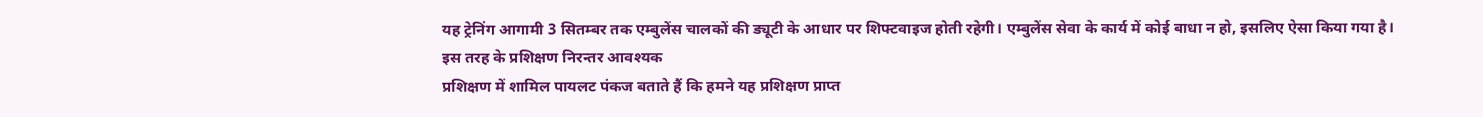यह ट्रेनिंग आगामी 3 सितम्बर तक एम्बुलेंस चालकों की ड्यूटी के आधार पर शिफ्टवाइज होती रहेगी। एम्बुलेंस सेवा के कार्य में कोई बाधा न हो, इसलिए ऐसा किया गया है।
इस तरह के प्रशिक्षण निरन्तर आवश्यक
प्रशिक्षण में शामिल पायलट पंकज बताते हैं कि हमने यह प्रशिक्षण प्राप्त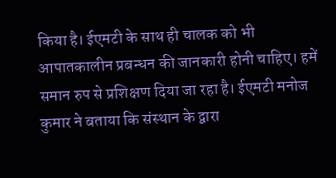किया है। ईएमटी के साथ ही चालक को भी आपातकालीन प्रबन्धन की जानकारी होनी चाहिए। हमें समान रुप से प्रशिक्षण दिया जा रहा है। ईएमटी मनोज कुमार ने बताया कि संस्थान के द्वारा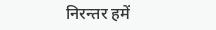निरन्तर हमें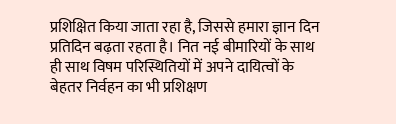प्रशिक्षित किया जाता रहा है, जिससे हमारा ज्ञान दिन प्रतिदिन बढ़ता रहता है। नित नई बीमारियों के साथ ही साथ विषम परिस्थितियों में अपने दायित्वों के बेहतर निर्वहन का भी प्रशिक्षण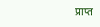प्राप्त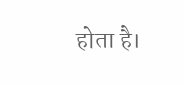होता है।